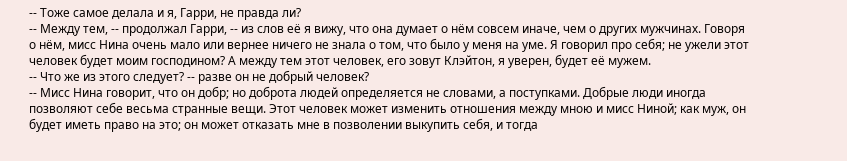-- Тоже самое делала и я, Гарри, не правда ли?
-- Между тем, -- продолжал Гарри, -- из слов её я вижу, что она думает о нём совсем иначе, чем о других мужчинах. Говоря о нём, мисс Нина очень мало или вернее ничего не знала о том, что было у меня на уме. Я говорил про себя; не ужели этот человек будет моим господином? А между тем этот человек, его зовут Клэйтон, я уверен, будет её мужем.
-- Что же из этого следует? -- разве он не добрый человек?
-- Мисс Нина говорит, что он добр; но доброта людей определяется не словами, а поступками. Добрые люди иногда позволяют себе весьма странные вещи. Этот человек может изменить отношения между мною и мисс Ниной; как муж, он будет иметь право на это; он может отказать мне в позволении выкупить себя, и тогда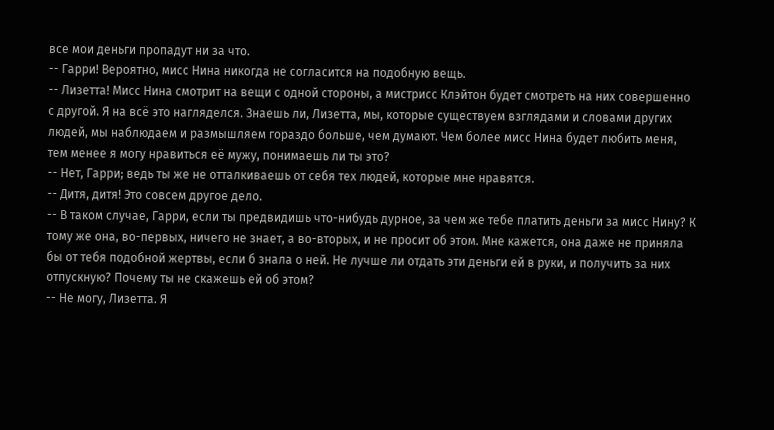все мои деньги пропадут ни за что.
-- Гарри! Вероятно, мисс Нина никогда не согласится на подобную вещь.
-- Лизетта! Мисс Нина смотрит на вещи с одной стороны, а мистрисс Клэйтон будет смотреть на них совершенно с другой. Я на всё это нагляделся. Знаешь ли, Лизетта, мы, которые существуем взглядами и словами других людей, мы наблюдаем и размышляем гораздо больше, чем думают. Чем более мисс Нина будет любить меня, тем менее я могу нравиться её мужу, понимаешь ли ты это?
-- Нет, Гарри; ведь ты же не отталкиваешь от себя тех людей, которые мне нравятся.
-- Дитя, дитя! Это совсем другое дело.
-- В таком случае, Гарри, если ты предвидишь что-нибудь дурное, за чем же тебе платить деньги за мисс Нину? К тому же она, во-первых, ничего не знает, а во-вторых, и не просит об этом. Мне кажется, она даже не приняла бы от тебя подобной жертвы, если б знала о ней. Не лучше ли отдать эти деньги ей в руки, и получить за них отпускную? Почему ты не скажешь ей об этом?
-- Не могу, Лизетта. Я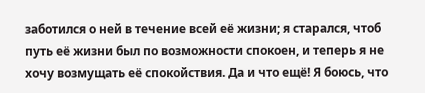заботился о ней в течение всей её жизни; я старался, чтоб путь её жизни был по возможности спокоен, и теперь я не хочу возмущать её спокойствия. Да и что ещё! Я боюсь, что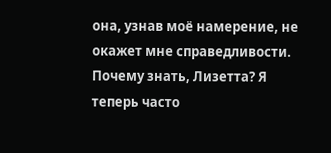она, узнав моё намерение, не окажет мне справедливости. Почему знать, Лизетта? Я теперь часто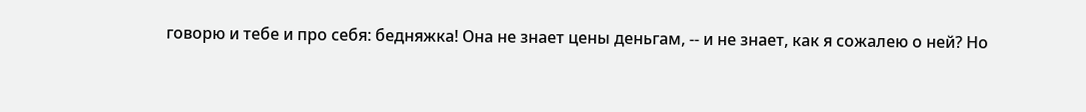говорю и тебе и про себя: бедняжка! Она не знает цены деньгам, -- и не знает, как я сожалею о ней? Но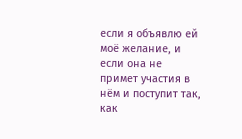если я объявлю ей моё желание, и если она не примет участия в нём и поступит так, как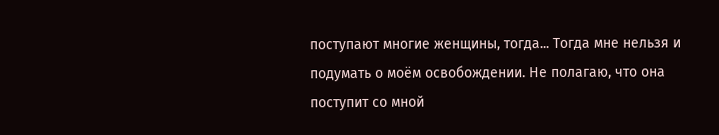поступают многие женщины, тогда... Тогда мне нельзя и подумать о моём освобождении. Не полагаю, что она поступит со мной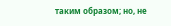таким образом; но, не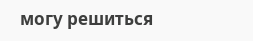могу решиться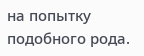на попытку подобного рода.